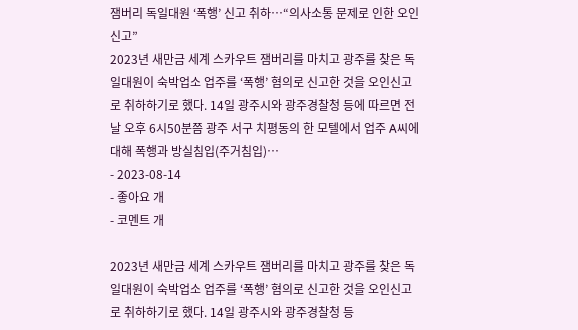잼버리 독일대원 ‘폭행’ 신고 취하…“의사소통 문제로 인한 오인신고”
2023년 새만금 세계 스카우트 잼버리를 마치고 광주를 찾은 독일대원이 숙박업소 업주를 ‘폭행’ 혐의로 신고한 것을 오인신고로 취하하기로 했다. 14일 광주시와 광주경찰청 등에 따르면 전날 오후 6시50분쯤 광주 서구 치평동의 한 모텔에서 업주 A씨에 대해 폭행과 방실침입(주거침입)…
- 2023-08-14
- 좋아요 개
- 코멘트 개

2023년 새만금 세계 스카우트 잼버리를 마치고 광주를 찾은 독일대원이 숙박업소 업주를 ‘폭행’ 혐의로 신고한 것을 오인신고로 취하하기로 했다. 14일 광주시와 광주경찰청 등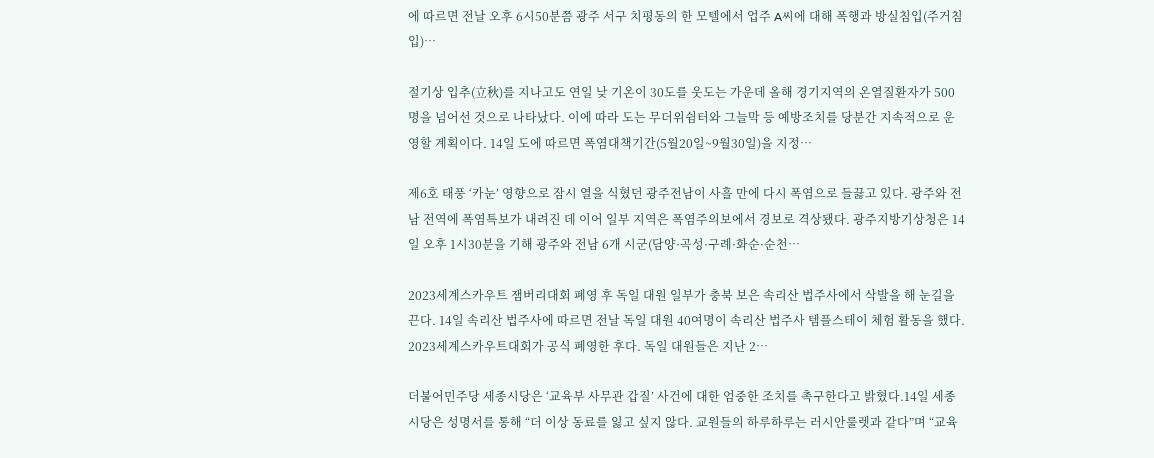에 따르면 전날 오후 6시50분쯤 광주 서구 치평동의 한 모텔에서 업주 A씨에 대해 폭행과 방실침입(주거침입)…

절기상 입추(立秋)를 지나고도 연일 낮 기온이 30도를 웃도는 가운데 올해 경기지역의 온열질환자가 500명을 넘어선 것으로 나타났다. 이에 따라 도는 무더위쉼터와 그늘막 등 예방조치를 당분간 지속적으로 운영할 계획이다. 14일 도에 따르면 폭염대책기간(5월20일~9월30일)을 지정…

제6호 태풍 ‘카눈’ 영향으로 잠시 열을 식혔던 광주전남이 사흘 만에 다시 폭염으로 들끓고 있다. 광주와 전남 전역에 폭염특보가 내려진 데 이어 일부 지역은 폭염주의보에서 경보로 격상됐다. 광주지방기상청은 14일 오후 1시30분을 기해 광주와 전남 6개 시군(담양·곡성·구례·화순·순천…

2023세계스카우트 잼버리대회 폐영 후 독일 대원 일부가 충북 보은 속리산 법주사에서 삭발을 해 눈길을 끈다. 14일 속리산 법주사에 따르면 전날 독일 대원 40여명이 속리산 법주사 템플스테이 체험 활동을 했다. 2023세계스카우트대회가 공식 폐영한 후다. 독일 대원들은 지난 2…

더불어민주당 세종시당은 ‘교육부 사무관 갑질’ 사건에 대한 엄중한 조치를 촉구한다고 밝혔다.14일 세종시당은 성명서를 통해 “더 이상 동료를 잃고 싶지 않다. 교원들의 하루하루는 러시안룰렛과 같다”며 “교육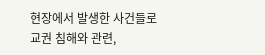현장에서 발생한 사건들로 교권 침해와 관련,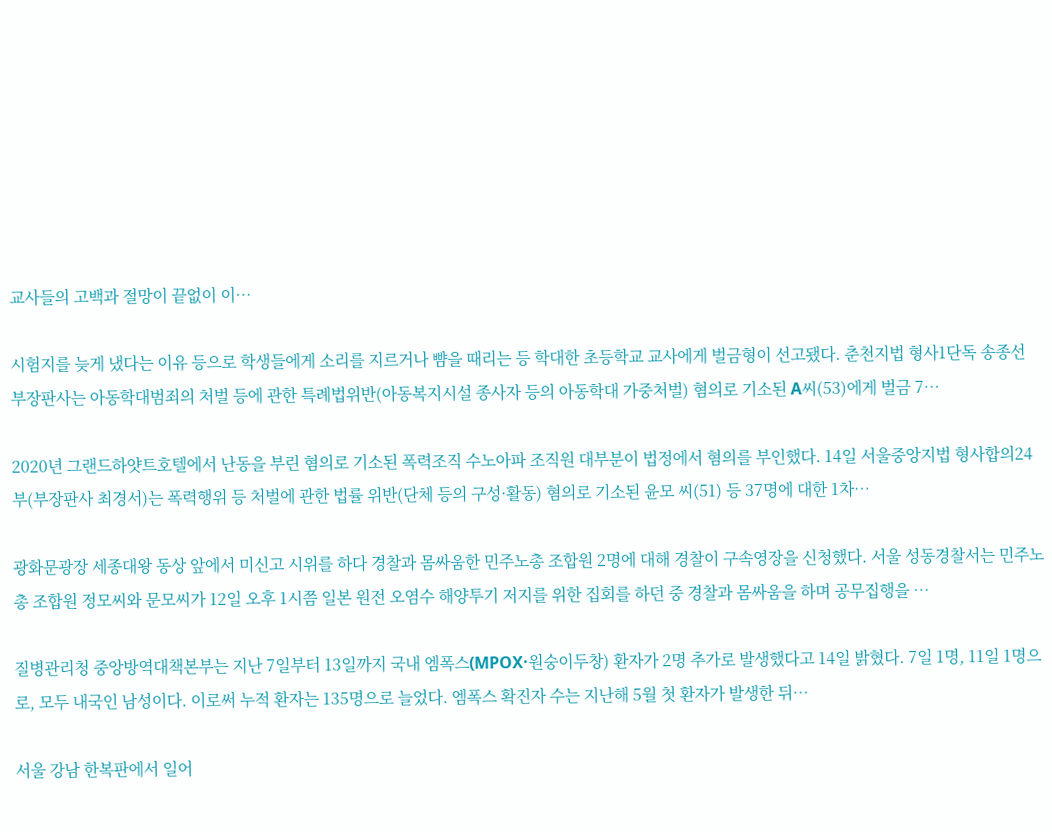교사들의 고백과 절망이 끝없이 이…

시험지를 늦게 냈다는 이유 등으로 학생들에게 소리를 지르거나 뺨을 때리는 등 학대한 초등학교 교사에게 벌금형이 선고됐다. 춘천지법 형사1단독 송종선 부장판사는 아동학대범죄의 처벌 등에 관한 특례법위반(아동복지시설 종사자 등의 아동학대 가중처벌) 혐의로 기소된 A씨(53)에게 벌금 7…

2020년 그랜드하얏트호텔에서 난동을 부린 혐의로 기소된 폭력조직 수노아파 조직원 대부분이 법정에서 혐의를 부인했다. 14일 서울중앙지법 형사합의24부(부장판사 최경서)는 폭력행위 등 처벌에 관한 법률 위반(단체 등의 구성·활동) 혐의로 기소된 윤모 씨(51) 등 37명에 대한 1차…

광화문광장 세종대왕 동상 앞에서 미신고 시위를 하다 경찰과 몸싸움한 민주노총 조합원 2명에 대해 경찰이 구속영장을 신청했다. 서울 성동경찰서는 민주노총 조합원 정모씨와 문모씨가 12일 오후 1시쯤 일본 원전 오염수 해양투기 저지를 위한 집회를 하던 중 경찰과 몸싸움을 하며 공무집행을 …

질병관리청 중앙방역대책본부는 지난 7일부터 13일까지 국내 엠폭스(MPOX·원숭이두창) 환자가 2명 추가로 발생했다고 14일 밝혔다. 7일 1명, 11일 1명으로, 모두 내국인 남성이다. 이로써 누적 환자는 135명으로 늘었다. 엠폭스 확진자 수는 지난해 5월 첫 환자가 발생한 뒤…

서울 강남 한복판에서 일어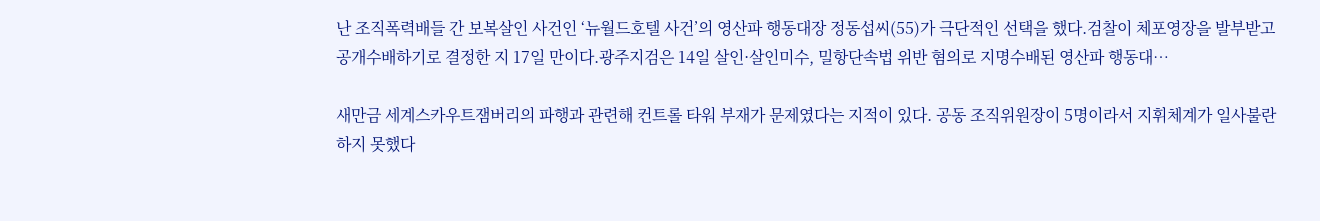난 조직폭력배들 간 보복살인 사건인 ‘뉴월드호텔 사건’의 영산파 행동대장 정동섭씨(55)가 극단적인 선택을 했다.검찰이 체포영장을 발부받고 공개수배하기로 결정한 지 17일 만이다.광주지검은 14일 살인·살인미수, 밀항단속법 위반 혐의로 지명수배된 영산파 행동대…

새만금 세계스카우트잼버리의 파행과 관련해 컨트롤 타워 부재가 문제였다는 지적이 있다. 공동 조직위원장이 5명이라서 지휘체계가 일사불란하지 못했다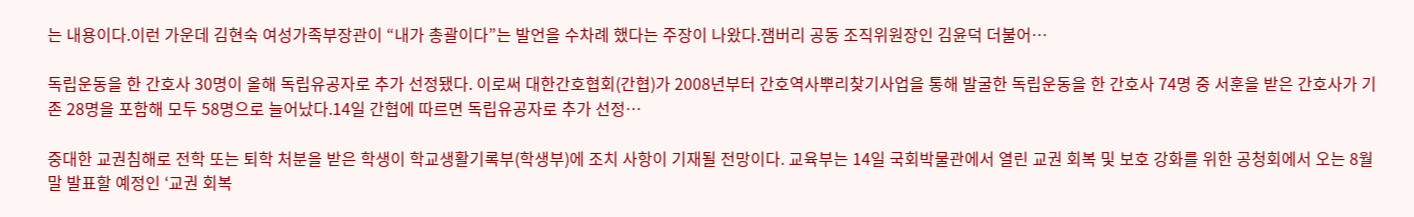는 내용이다.이런 가운데 김현숙 여성가족부장관이 “내가 총괄이다”는 발언을 수차례 했다는 주장이 나왔다.잼버리 공동 조직위원장인 김윤덕 더불어…

독립운동을 한 간호사 30명이 올해 독립유공자로 추가 선정됐다. 이로써 대한간호협회(간협)가 2008년부터 간호역사뿌리찾기사업을 통해 발굴한 독립운동을 한 간호사 74명 중 서훈을 받은 간호사가 기존 28명을 포함해 모두 58명으로 늘어났다.14일 간협에 따르면 독립유공자로 추가 선정…

중대한 교권침해로 전학 또는 퇴학 처분을 받은 학생이 학교생활기록부(학생부)에 조치 사항이 기재될 전망이다. 교육부는 14일 국회박물관에서 열린 교권 회복 및 보호 강화를 위한 공청회에서 오는 8월 말 발표할 예정인 ‘교권 회복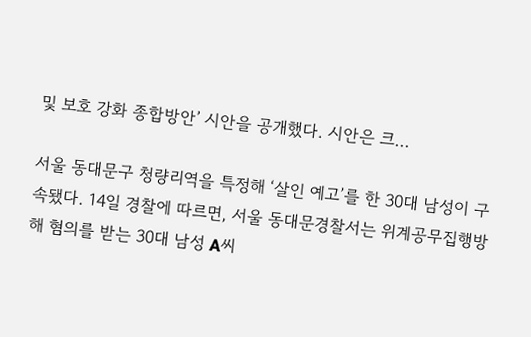및 보호 강화 종합방안’ 시안을 공개했다. 시안은 크…

서울 동대문구 청량리역을 특정해 ‘살인 예고’를 한 30대 남성이 구속됐다. 14일 경찰에 따르면, 서울 동대문경찰서는 위계공무집행방해 혐의를 받는 30대 남성 A씨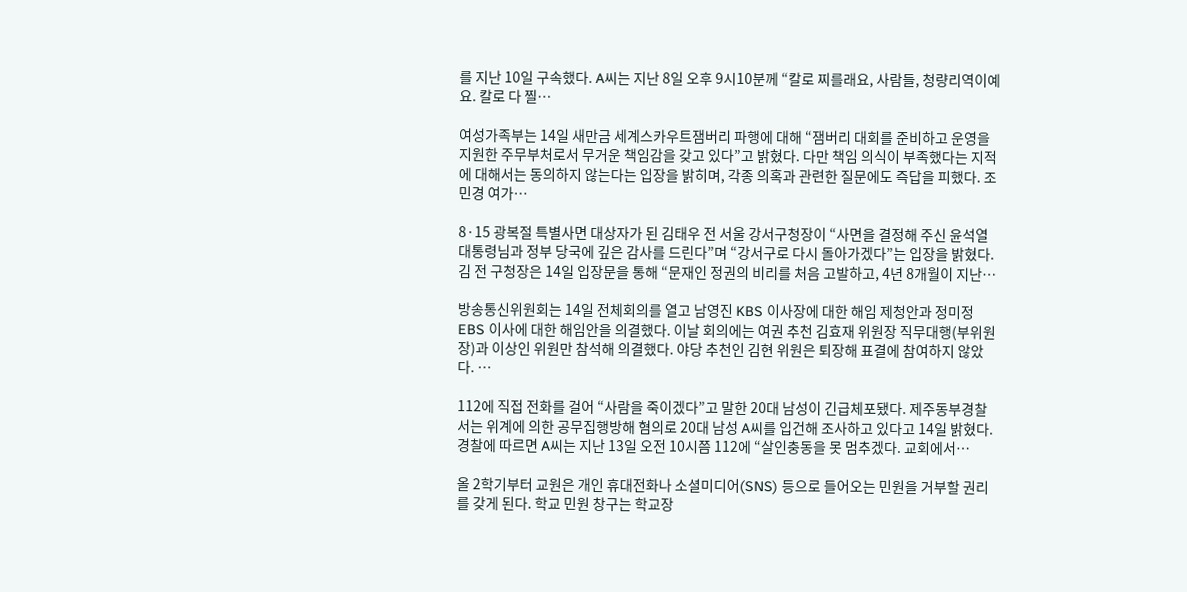를 지난 10일 구속했다. A씨는 지난 8일 오후 9시10분께 “칼로 찌를래요, 사람들, 청량리역이예요. 칼로 다 찔…

여성가족부는 14일 새만금 세계스카우트잼버리 파행에 대해 “잼버리 대회를 준비하고 운영을 지원한 주무부처로서 무거운 책임감을 갖고 있다”고 밝혔다. 다만 책임 의식이 부족했다는 지적에 대해서는 동의하지 않는다는 입장을 밝히며, 각종 의혹과 관련한 질문에도 즉답을 피했다. 조민경 여가…

8·15 광복절 특별사면 대상자가 된 김태우 전 서울 강서구청장이 “사면을 결정해 주신 윤석열 대통령님과 정부 당국에 깊은 감사를 드린다”며 “강서구로 다시 돌아가겠다”는 입장을 밝혔다. 김 전 구청장은 14일 입장문을 통해 “문재인 정권의 비리를 처음 고발하고, 4년 8개월이 지난…

방송통신위원회는 14일 전체회의를 열고 남영진 KBS 이사장에 대한 해임 제청안과 정미정 EBS 이사에 대한 해임안을 의결했다. 이날 회의에는 여권 추천 김효재 위원장 직무대행(부위원장)과 이상인 위원만 참석해 의결했다. 야당 추천인 김현 위원은 퇴장해 표결에 참여하지 않았다. …

112에 직접 전화를 걸어 “사람을 죽이겠다”고 말한 20대 남성이 긴급체포됐다. 제주동부경찰서는 위계에 의한 공무집행방해 혐의로 20대 남성 A씨를 입건해 조사하고 있다고 14일 밝혔다. 경찰에 따르면 A씨는 지난 13일 오전 10시쯤 112에 “살인충동을 못 멈추겠다. 교회에서…

올 2학기부터 교원은 개인 휴대전화나 소셜미디어(SNS) 등으로 들어오는 민원을 거부할 권리를 갖게 된다. 학교 민원 창구는 학교장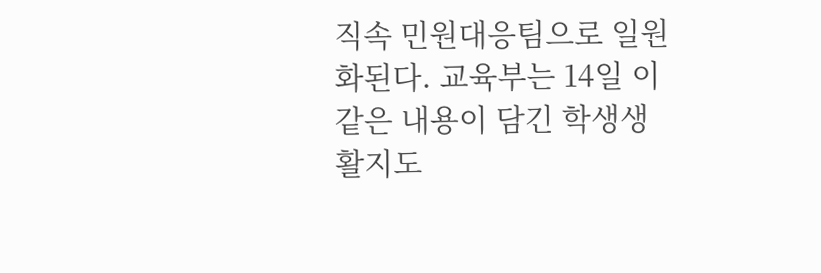직속 민원대응팀으로 일원화된다. 교육부는 14일 이 같은 내용이 담긴 학생생활지도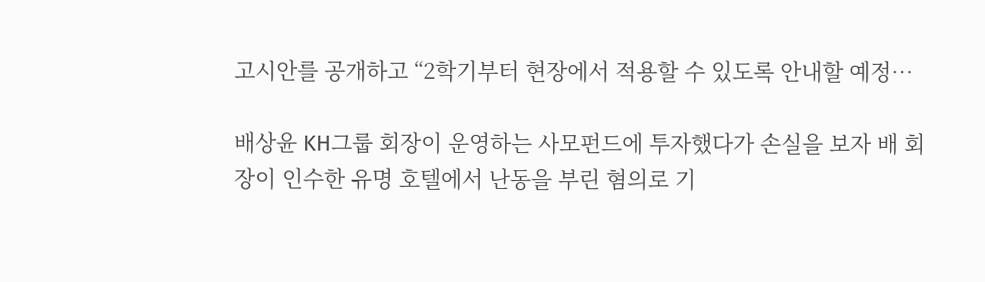고시안를 공개하고 “2학기부터 현장에서 적용할 수 있도록 안내할 예정…

배상윤 KH그룹 회장이 운영하는 사모펀드에 투자했다가 손실을 보자 배 회장이 인수한 유명 호텔에서 난동을 부린 혐의로 기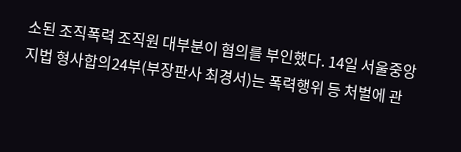소된 조직폭력 조직원 대부분이 혐의를 부인했다. 14일 서울중앙지법 형사합의24부(부장판사 최경서)는 폭력행위 등 처벌에 관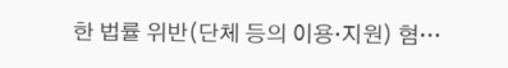한 법률 위반(단체 등의 이용·지원) 혐…